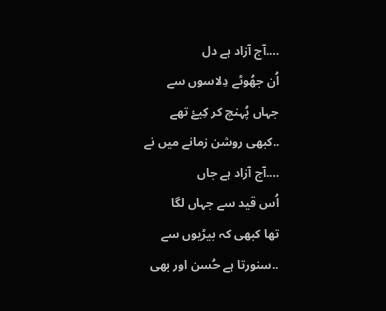….آج آزاد ہے دل
اُن جھُوٹے دِلاسوں سے
جہاں پُہنچ کر کِیۓ تھے
..کبھی روشن زمانے میں نے
….آج آزاد ہے جاں
اُس قید سے جہاں لگا
تھا کبھی کہ بیڑیوں سے
..سنورتا ہے حُسن اور بھی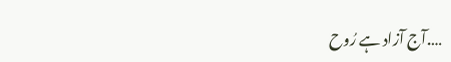….آج آزاد ہے رُوح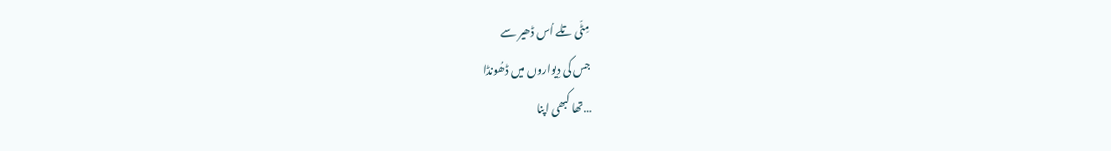مِٹّی تلے اُس ڈھیر سے
جس کی دِیواروں میں ڈھُونڈا
…تھا کبھی اپنا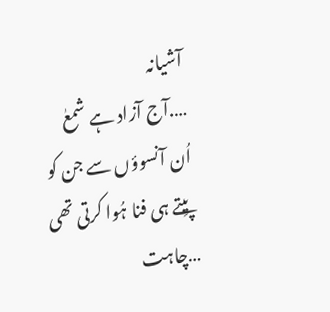آشیانہ
….آج آزاد ہے شمعٰ
اُن آنسوؤں سے جن کو
پیِتے ہی فنا ہُوا کرتی تھی
…چاہت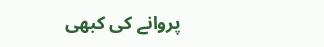پروانے کی کبھی